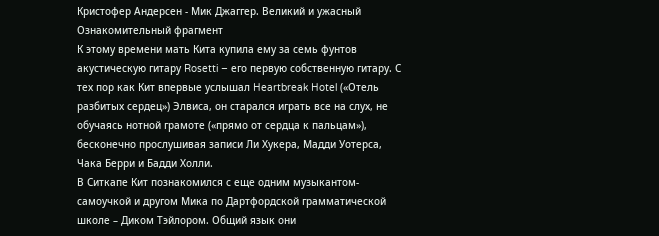Кристофер Андерсен - Мик Джаггер. Великий и ужасный
Ознакомительный фрагмент
К этому времени мать Кита купила ему за семь фунтов акустическую гитару Rosetti – его первую собственную гитару. С тех пор как Кит впервые услышал Heartbreak Hotel («Отель разбитых сердец») Элвиса, он старался играть все на слух, не обучаясь нотной грамоте («прямо от сердца к пальцам»), бесконечно прослушивая записи Ли Хукера, Мадди Уотерса, Чака Берри и Бадди Холли.
В Ситкапе Кит познакомился с еще одним музыкантом-самоучкой и другом Мика по Дартфордской грамматической школе – Диком Тэйлором. Общий язык они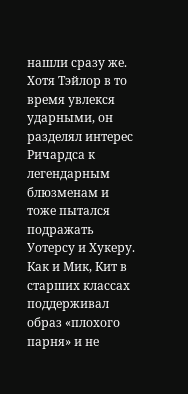нашли сразу же. Хотя Тэйлор в то время увлекся ударными, он разделял интерес Ричардса к легендарным блюзменам и тоже пытался подражать Уотерсу и Хукеру.
Как и Мик, Кит в старших классах поддерживал образ «плохого парня» и не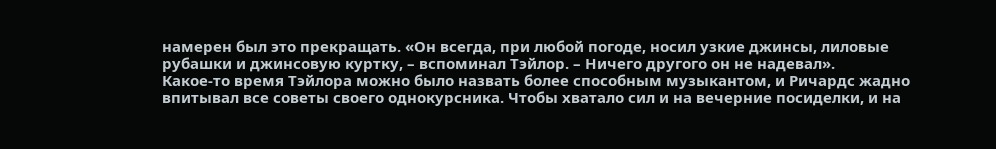намерен был это прекращать. «Он всегда, при любой погоде, носил узкие джинсы, лиловые рубашки и джинсовую куртку, – вспоминал Тэйлор. – Ничего другого он не надевал».
Какое-то время Тэйлора можно было назвать более способным музыкантом, и Ричардс жадно впитывал все советы своего однокурсника. Чтобы хватало сил и на вечерние посиделки, и на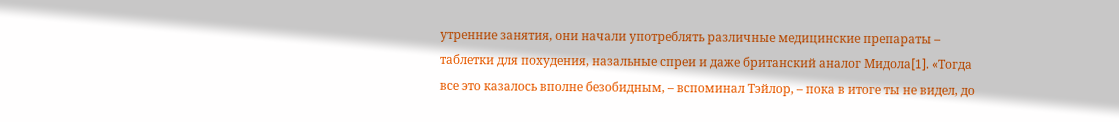утренние занятия, они начали употреблять различные медицинские препараты – таблетки для похудения, назальные спреи и даже британский аналог Мидола[1]. «Тогда все это казалось вполне безобидным, – вспоминал Тэйлор, – пока в итоге ты не видел, до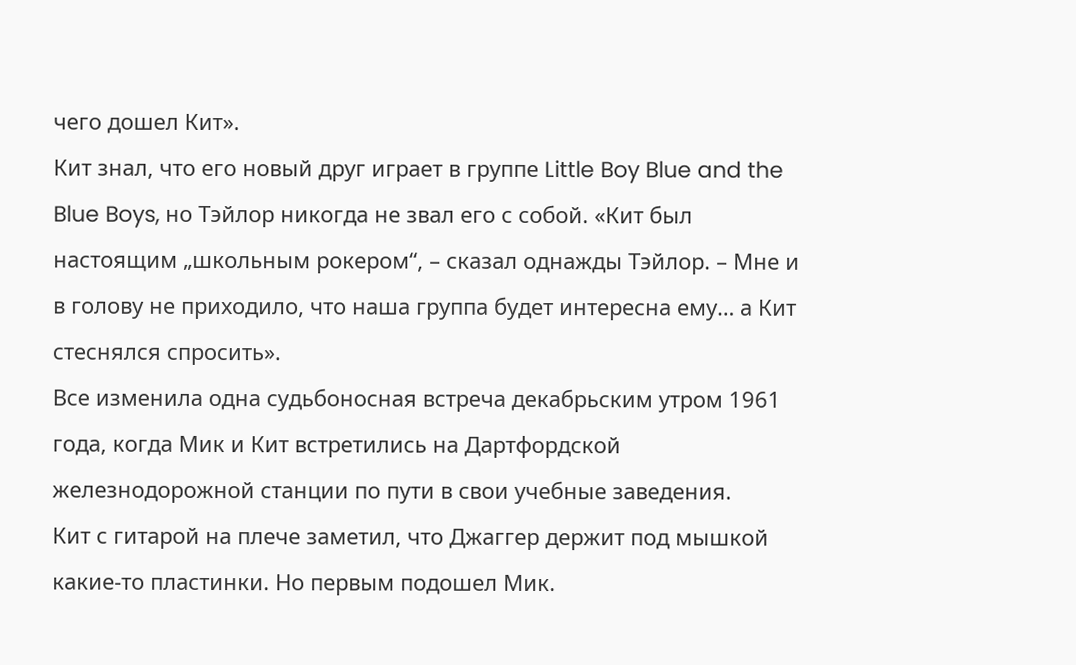чего дошел Кит».
Кит знал, что его новый друг играет в группе Little Boy Blue and the Blue Boys, но Тэйлор никогда не звал его с собой. «Кит был настоящим „школьным рокером“, – сказал однажды Тэйлор. – Мне и в голову не приходило, что наша группа будет интересна ему… а Кит стеснялся спросить».
Все изменила одна судьбоносная встреча декабрьским утром 1961 года, когда Мик и Кит встретились на Дартфордской железнодорожной станции по пути в свои учебные заведения.
Кит с гитарой на плече заметил, что Джаггер держит под мышкой какие-то пластинки. Но первым подошел Мик.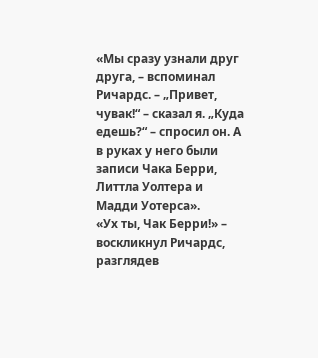«Мы сразу узнали друг друга, – вспоминал Ричардс. – „Привет, чувак!“ – сказал я. „Куда едешь?“ – спросил он. А в руках у него были записи Чака Берри, Литтла Уолтера и Мадди Уотерса».
«Ух ты, Чак Берри!» – воскликнул Ричардс, разглядев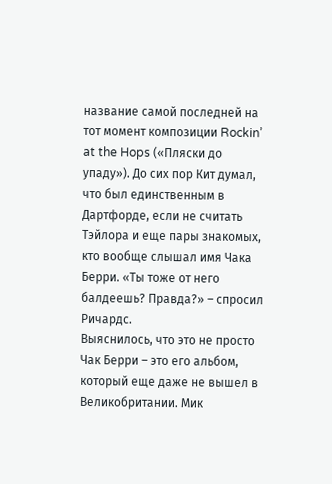название самой последней на тот момент композиции Rockin’ at the Hops («Пляски до упаду»). До сих пор Кит думал, что был единственным в Дартфорде, если не считать Тэйлора и еще пары знакомых, кто вообще слышал имя Чака Берри. «Ты тоже от него балдеешь? Правда?» – спросил Ричардс.
Выяснилось, что это не просто Чак Берри – это его альбом, который еще даже не вышел в Великобритании. Мик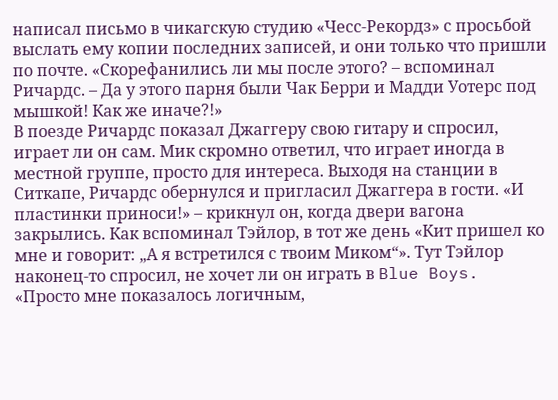написал письмо в чикагскую студию «Чесс-Рекордз» с просьбой выслать ему копии последних записей, и они только что пришли по почте. «Скорефанились ли мы после этого? – вспоминал Ричардс. – Да у этого парня были Чак Берри и Мадди Уотерс под мышкой! Как же иначе?!»
В поезде Ричардс показал Джаггеру свою гитару и спросил, играет ли он сам. Мик скромно ответил, что играет иногда в местной группе, просто для интереса. Выходя на станции в Ситкапе, Ричардс обернулся и пригласил Джаггера в гости. «И пластинки приноси!» – крикнул он, когда двери вагона закрылись. Как вспоминал Тэйлор, в тот же день «Кит пришел ко мне и говорит: „А я встретился с твоим Миком“». Тут Тэйлор наконец-то спросил, не хочет ли он играть в Blue Boys. «Просто мне показалось логичным,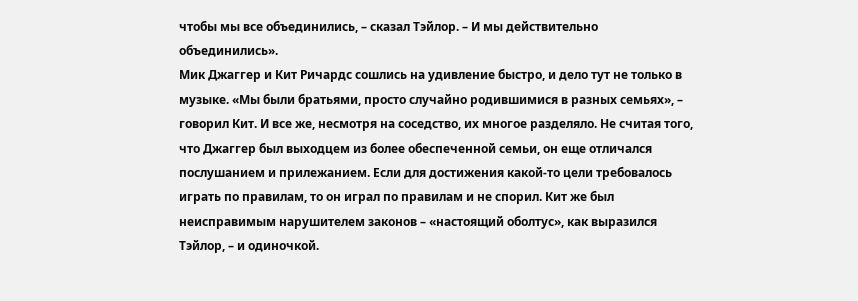чтобы мы все объединились, – сказал Тэйлор. – И мы действительно объединились».
Мик Джаггер и Кит Ричардс сошлись на удивление быстро, и дело тут не только в музыке. «Мы были братьями, просто случайно родившимися в разных семьях», – говорил Кит. И все же, несмотря на соседство, их многое разделяло. Не считая того, что Джаггер был выходцем из более обеспеченной семьи, он еще отличался послушанием и прилежанием. Если для достижения какой-то цели требовалось играть по правилам, то он играл по правилам и не спорил. Кит же был неисправимым нарушителем законов – «настоящий оболтус», как выразился Тэйлор, – и одиночкой.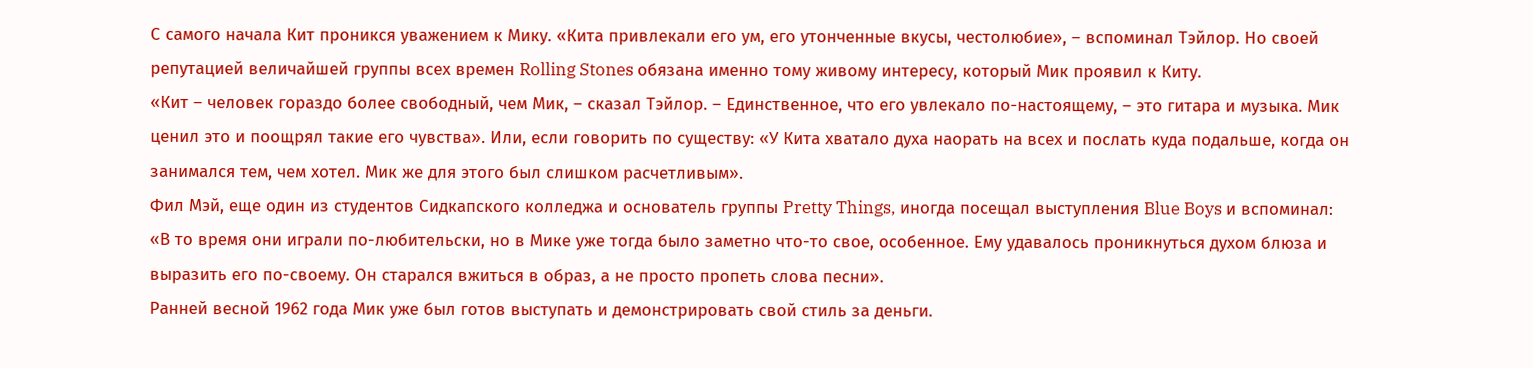С самого начала Кит проникся уважением к Мику. «Кита привлекали его ум, его утонченные вкусы, честолюбие», – вспоминал Тэйлор. Но своей репутацией величайшей группы всех времен Rolling Stones обязана именно тому живому интересу, который Мик проявил к Киту.
«Кит – человек гораздо более свободный, чем Мик, – сказал Тэйлор. – Единственное, что его увлекало по-настоящему, – это гитара и музыка. Мик ценил это и поощрял такие его чувства». Или, если говорить по существу: «У Кита хватало духа наорать на всех и послать куда подальше, когда он занимался тем, чем хотел. Мик же для этого был слишком расчетливым».
Фил Мэй, еще один из студентов Сидкапского колледжа и основатель группы Pretty Things, иногда посещал выступления Blue Boys и вспоминал: «В то время они играли по-любительски, но в Мике уже тогда было заметно что-то свое, особенное. Ему удавалось проникнуться духом блюза и выразить его по-своему. Он старался вжиться в образ, а не просто пропеть слова песни».
Ранней весной 1962 года Мик уже был готов выступать и демонстрировать свой стиль за деньги.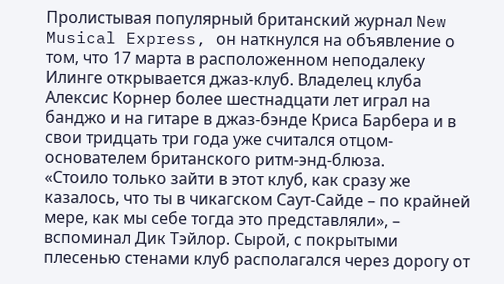Пролистывая популярный британский журнал New Musical Express, он наткнулся на объявление о том, что 17 марта в расположенном неподалеку Илинге открывается джаз-клуб. Владелец клуба Алексис Корнер более шестнадцати лет играл на банджо и на гитаре в джаз-бэнде Криса Барбера и в свои тридцать три года уже считался отцом-основателем британского ритм-энд-блюза.
«Стоило только зайти в этот клуб, как сразу же казалось, что ты в чикагском Саут-Сайде – по крайней мере, как мы себе тогда это представляли», – вспоминал Дик Тэйлор. Сырой, с покрытыми плесенью стенами клуб располагался через дорогу от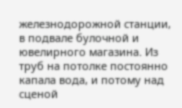железнодорожной станции, в подвале булочной и ювелирного магазина. Из труб на потолке постоянно капала вода, и потому над сценой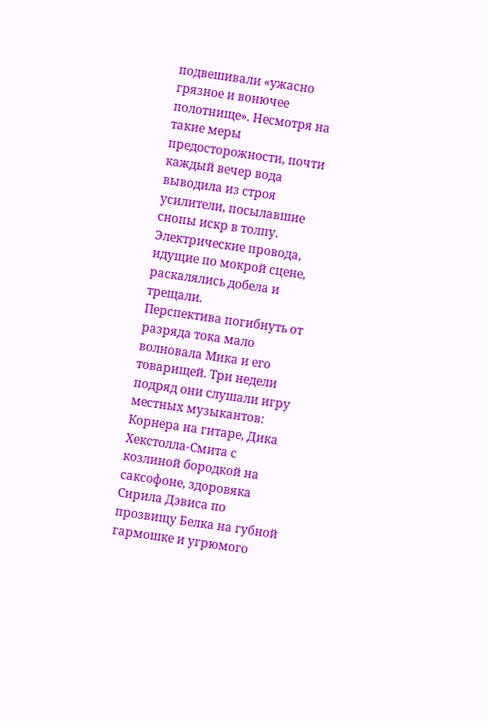подвешивали «ужасно грязное и вонючее полотнище». Несмотря на такие меры предосторожности, почти каждый вечер вода выводила из строя усилители, посылавшие снопы искр в толпу. Электрические провода, идущие по мокрой сцене, раскалялись добела и трещали.
Перспектива погибнуть от разряда тока мало волновала Мика и его товарищей. Три недели подряд они слушали игру местных музыкантов: Корнера на гитаре, Дика Хекстолла-Смита с козлиной бородкой на саксофоне, здоровяка Сирила Дэвиса по прозвищу Белка на губной гармошке и угрюмого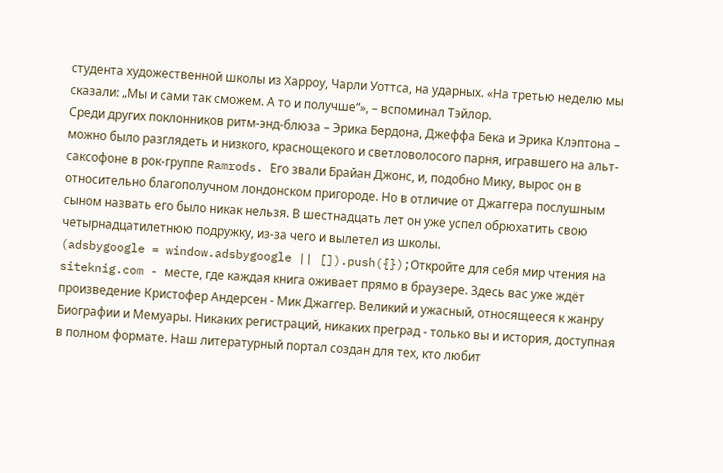студента художественной школы из Харроу, Чарли Уоттса, на ударных. «На третью неделю мы сказали: „Мы и сами так сможем. А то и получше“», – вспоминал Тэйлор.
Среди других поклонников ритм-энд-блюза – Эрика Бердона, Джеффа Бека и Эрика Клэптона – можно было разглядеть и низкого, краснощекого и светловолосого парня, игравшего на альт-саксофоне в рок-группе Ramrods. Его звали Брайан Джонс, и, подобно Мику, вырос он в относительно благополучном лондонском пригороде. Но в отличие от Джаггера послушным сыном назвать его было никак нельзя. В шестнадцать лет он уже успел обрюхатить свою четырнадцатилетнюю подружку, из-за чего и вылетел из школы.
(adsbygoogle = window.adsbygoogle || []).push({});Откройте для себя мир чтения на siteknig.com - месте, где каждая книга оживает прямо в браузере. Здесь вас уже ждёт произведение Кристофер Андерсен - Мик Джаггер. Великий и ужасный, относящееся к жанру Биографии и Мемуары. Никаких регистраций, никаких преград - только вы и история, доступная в полном формате. Наш литературный портал создан для тех, кто любит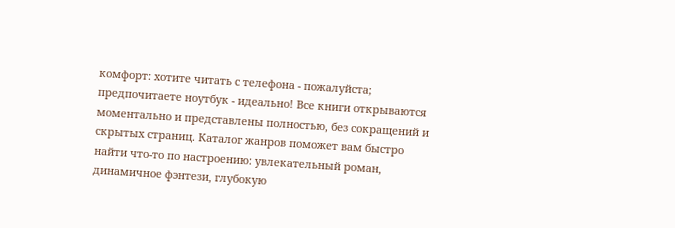комфорт: хотите читать с телефона - пожалуйста; предпочитаете ноутбук - идеально! Все книги открываются моментально и представлены полностью, без сокращений и скрытых страниц. Каталог жанров поможет вам быстро найти что-то по настроению: увлекательный роман, динамичное фэнтези, глубокую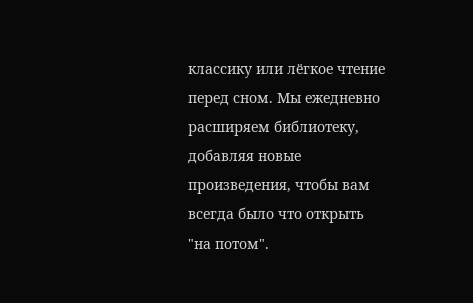классику или лёгкое чтение перед сном. Мы ежедневно расширяем библиотеку, добавляя новые произведения, чтобы вам всегда было что открыть "на потом".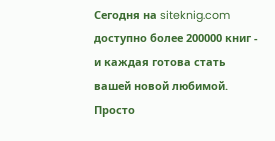Сегодня на siteknig.com доступно более 200000 книг - и каждая готова стать вашей новой любимой. Просто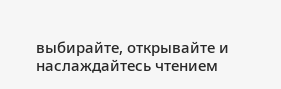выбирайте, открывайте и наслаждайтесь чтением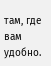там, где вам удобно.